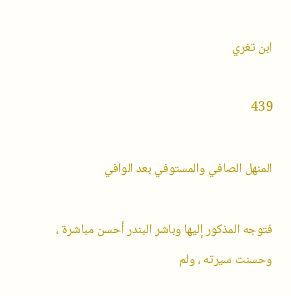ابن تغري

439

المنهل الصافي والمستوفي بعد الوافي

فتوجه المذكور إليها وباشر البندر أحسن مباشرة ، وحسنت سيرته ، ولم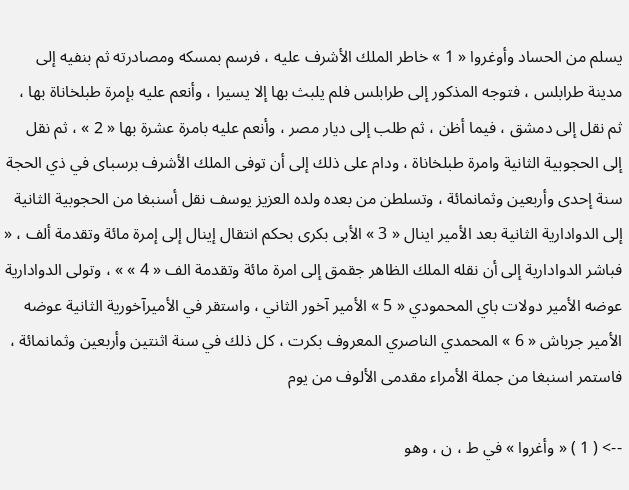يسلم من الحساد وأوغروا « 1 » خاطر الملك الأشرف عليه ، فرسم بمسكه ومصادرته ثم بنفيه إلى مدينة طرابلس ، فتوجه المذكور إلى طرابلس فلم يلبث بها إلا يسيرا ، وأنعم عليه بإمرة طبلخاناة بها ، ثم نقل إلى دمشق ، فيما أظن ، ثم طلب إلى ديار مصر ، وأنعم عليه بامرة عشرة بها « 2 » ، ثم نقل إلى الحجوبية الثانية وامرة طبلخاناة ، ودام على ذلك إلى أن توفى الملك الأشرف برسباى في ذي الحجة سنة إحدى وأربعين وثمانمائة ، وتسلطن من بعده ولده العزيز يوسف نقل أسنبغا من الحجوبية الثانية إلى الدوادارية الثانية بعد الأمير اينال « 3 » الأبى بكرى بحكم انتقال إينال إلى إمرة مائة وتقدمة ألف ، « فباشر الدوادارية إلى أن نقله الملك الظاهر جقمق إلى امرة مائة وتقدمة الف « 4 » » ، وتولى الدوادارية عوضه الأمير دولات باي المحمودي « 5 » الأمير آخور الثاني ، واستقر في الأميرآخورية الثانية عوضه الأمير جرباش « 6 » المحمدي الناصري المعروف بكرت ، كل ذلك في سنة اثنتين وأربعين وثمانمائة ، فاستمر اسنبغا من جملة الأمراء مقدمى الألوف من يوم

--> ( 1 ) « وأغروا » في ط ، ن ، وهو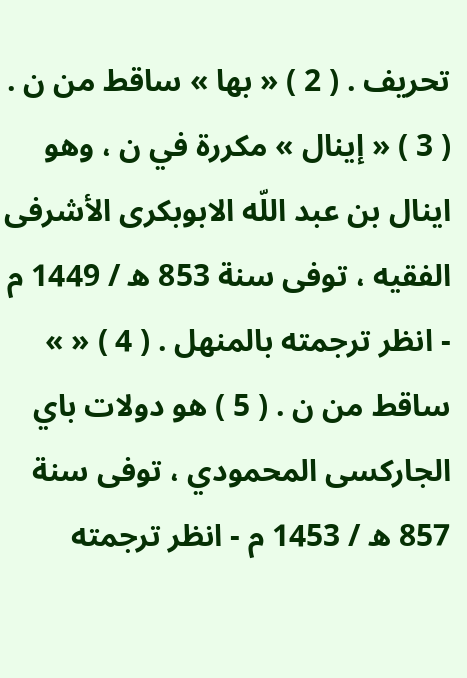تحريف . ( 2 ) « بها » ساقط من ن . ( 3 ) « إينال » مكررة في ن ، وهو اينال بن عبد اللّه الابوبكرى الأشرفى الفقيه ، توفى سنة 853 ه / 1449 م - انظر ترجمته بالمنهل . ( 4 ) « » ساقط من ن . ( 5 ) هو دولات باي الجاركسى المحمودي ، توفى سنة 857 ه / 1453 م - انظر ترجمته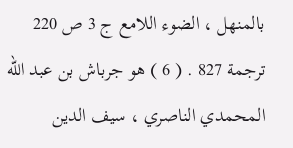بالمنهل ، الضوء اللامع ج 3 ص 220 ترجمة 827 . ( 6 ) هو جرباش بن عبد اللّه المحمدي الناصري ، سيف الدين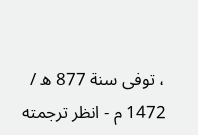، توفى سنة 877 ه / 1472 م - انظر ترجمته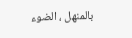بالمنهل ، الضوء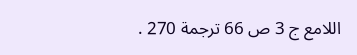اللامع ج 3 ص 66 ترجمة 270 .